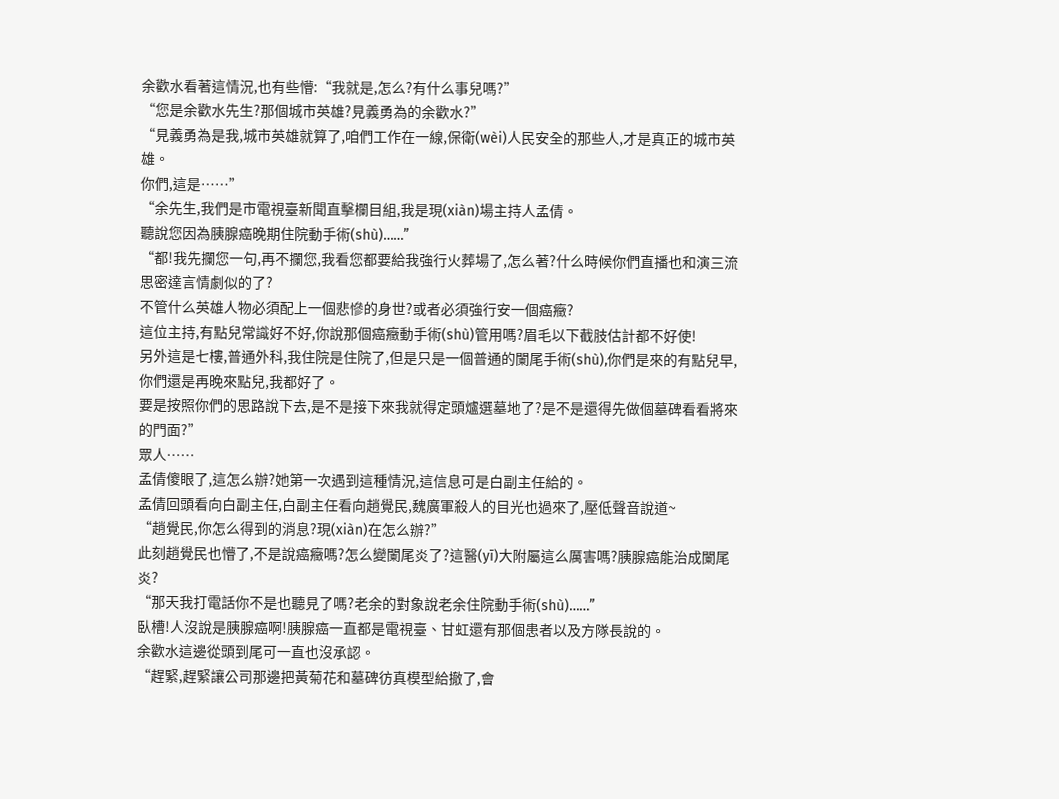余歡水看著這情況,也有些懵:“我就是,怎么?有什么事兒嗎?”
“您是余歡水先生?那個城市英雄?見義勇為的余歡水?”
“見義勇為是我,城市英雄就算了,咱們工作在一線,保衛(wèi)人民安全的那些人,才是真正的城市英雄。
你們,這是……”
“余先生,我們是市電視臺新聞直擊欄目組,我是現(xiàn)場主持人孟倩。
聽說您因為胰腺癌晚期住院動手術(shù)……”
“都!我先攔您一句,再不攔您,我看您都要給我強行火葬場了,怎么著?什么時候你們直播也和演三流思密達言情劇似的了?
不管什么英雄人物必須配上一個悲慘的身世?或者必須強行安一個癌癥?
這位主持,有點兒常識好不好,你說那個癌癥動手術(shù)管用嗎?眉毛以下截肢估計都不好使!
另外這是七樓,普通外科,我住院是住院了,但是只是一個普通的闌尾手術(shù),你們是來的有點兒早,你們還是再晚來點兒,我都好了。
要是按照你們的思路說下去,是不是接下來我就得定頭爐選墓地了?是不是還得先做個墓碑看看將來的門面?”
眾人……
孟倩傻眼了,這怎么辦?她第一次遇到這種情況,這信息可是白副主任給的。
孟倩回頭看向白副主任,白副主任看向趙覺民,魏廣軍殺人的目光也過來了,壓低聲音說道~
“趙覺民,你怎么得到的消息?現(xiàn)在怎么辦?”
此刻趙覺民也懵了,不是說癌癥嗎?怎么變闌尾炎了?這醫(yī)大附屬這么厲害嗎?胰腺癌能治成闌尾炎?
“那天我打電話你不是也聽見了嗎?老余的對象說老余住院動手術(shù)……”
臥槽!人沒說是胰腺癌啊!胰腺癌一直都是電視臺、甘虹還有那個患者以及方隊長說的。
余歡水這邊從頭到尾可一直也沒承認。
“趕緊,趕緊讓公司那邊把黃菊花和墓碑彷真模型給撤了,會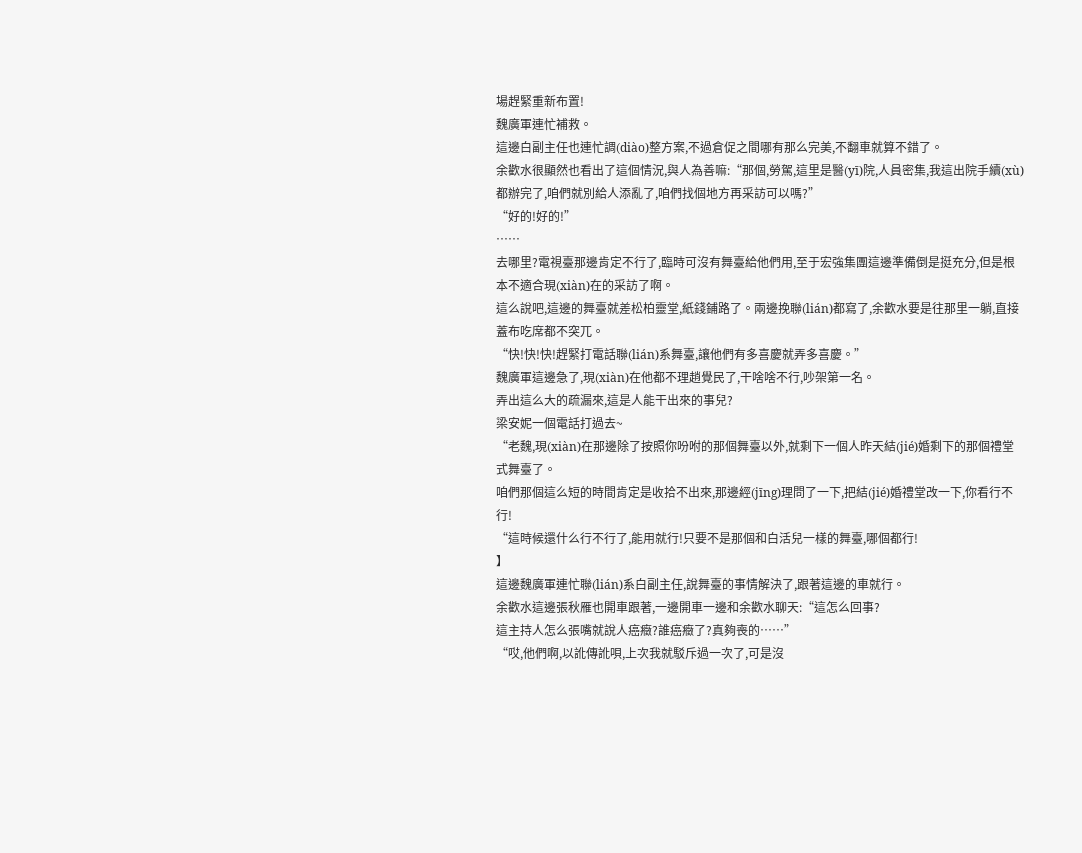場趕緊重新布置!
魏廣軍連忙補救。
這邊白副主任也連忙調(diào)整方案,不過倉促之間哪有那么完美,不翻車就算不錯了。
余歡水很顯然也看出了這個情況,與人為善嘛:“那個,勞駕,這里是醫(yī)院,人員密集,我這出院手續(xù)都辦完了,咱們就別給人添亂了,咱們找個地方再采訪可以嗎?”
“好的!好的!”
……
去哪里?電視臺那邊肯定不行了,臨時可沒有舞臺給他們用,至于宏強集團這邊準備倒是挺充分,但是根本不適合現(xiàn)在的采訪了啊。
這么說吧,這邊的舞臺就差松柏靈堂,紙錢鋪路了。兩邊挽聯(lián)都寫了,余歡水要是往那里一躺,直接蓋布吃席都不突兀。
“快!快!快!趕緊打電話聯(lián)系舞臺,讓他們有多喜慶就弄多喜慶。”
魏廣軍這邊急了,現(xiàn)在他都不理趙覺民了,干啥啥不行,吵架第一名。
弄出這么大的疏漏來,這是人能干出來的事兒?
梁安妮一個電話打過去~
“老魏,現(xiàn)在那邊除了按照你吩咐的那個舞臺以外,就剩下一個人昨天結(jié)婚剩下的那個禮堂式舞臺了。
咱們那個這么短的時間肯定是收拾不出來,那邊經(jīng)理問了一下,把結(jié)婚禮堂改一下,你看行不行!
“這時候還什么行不行了,能用就行!只要不是那個和白活兒一樣的舞臺,哪個都行!
】
這邊魏廣軍連忙聯(lián)系白副主任,說舞臺的事情解決了,跟著這邊的車就行。
余歡水這邊張秋雁也開車跟著,一邊開車一邊和余歡水聊天:“這怎么回事?
這主持人怎么張嘴就說人癌癥?誰癌癥了?真夠喪的……”
“哎,他們啊,以訛傳訛唄,上次我就駁斥過一次了,可是沒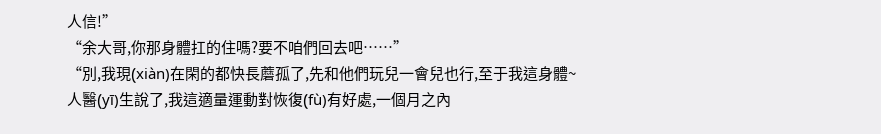人信!”
“余大哥,你那身體扛的住嗎?要不咱們回去吧……”
“別,我現(xiàn)在閑的都快長蘑孤了,先和他們玩兒一會兒也行,至于我這身體~
人醫(yī)生說了,我這適量運動對恢復(fù)有好處,一個月之內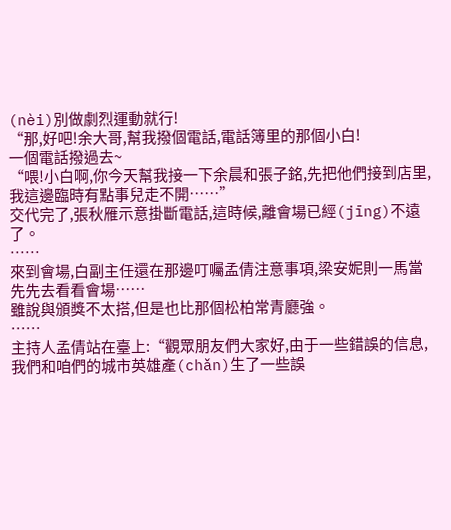(nèi)別做劇烈運動就行!
“那,好吧!余大哥,幫我撥個電話,電話簿里的那個小白!
一個電話撥過去~
“喂!小白啊,你今天幫我接一下余晨和張子銘,先把他們接到店里,我這邊臨時有點事兒走不開……”
交代完了,張秋雁示意掛斷電話,這時候,離會場已經(jīng)不遠了。
……
來到會場,白副主任還在那邊叮囑孟倩注意事項,梁安妮則一馬當先先去看看會場……
雖說與頒獎不太搭,但是也比那個松柏常青廳強。
……
主持人孟倩站在臺上:“觀眾朋友們大家好,由于一些錯誤的信息,我們和咱們的城市英雄產(chǎn)生了一些誤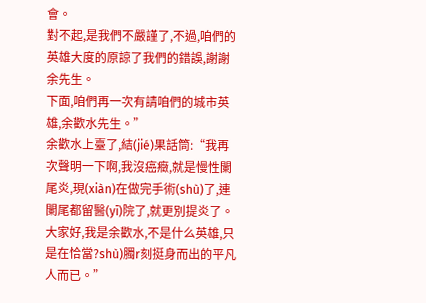會。
對不起,是我們不嚴謹了,不過,咱們的英雄大度的原諒了我們的錯誤,謝謝余先生。
下面,咱們再一次有請咱們的城市英雄,余歡水先生。”
余歡水上臺了,結(jié)果話筒:“我再次聲明一下啊,我沒癌癥,就是慢性闌尾炎,現(xiàn)在做完手術(shù)了,連闌尾都留醫(yī)院了,就更別提炎了。
大家好,我是余歡水,不是什么英雄,只是在恰當?shù)臅r刻挺身而出的平凡人而已。”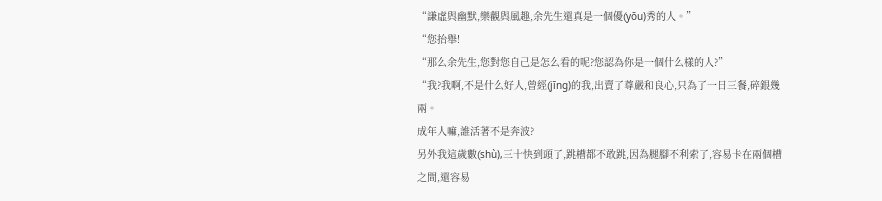“謙虛與幽默,樂觀與風趣,余先生還真是一個優(yōu)秀的人。”
“您抬舉!
“那么余先生,您對您自己是怎么看的呢?您認為你是一個什么樣的人?”
“我?我啊,不是什么好人,曾經(jīng)的我,出賣了尊嚴和良心,只為了一日三餐,碎銀幾兩。
成年人嘛,誰活著不是奔波?
另外我這歲數(shù),三十快到頭了,跳槽都不敢跳,因為腿腳不利索了,容易卡在兩個槽之間,還容易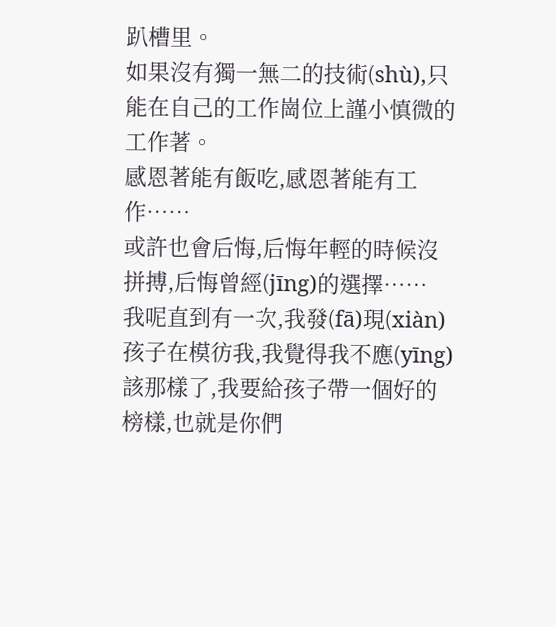趴槽里。
如果沒有獨一無二的技術(shù),只能在自己的工作崗位上謹小慎微的工作著。
感恩著能有飯吃,感恩著能有工作……
或許也會后悔,后悔年輕的時候沒拼搏,后悔曾經(jīng)的選擇……
我呢直到有一次,我發(fā)現(xiàn)孩子在模彷我,我覺得我不應(yīng)該那樣了,我要給孩子帶一個好的榜樣,也就是你們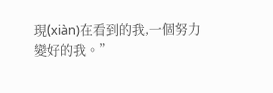現(xiàn)在看到的我,一個努力變好的我。”